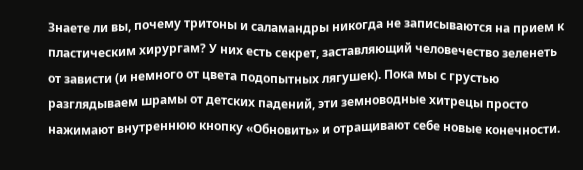Знаете ли вы, почему тритоны и саламандры никогда не записываются на прием к пластическим хирургам? У них есть секрет, заставляющий человечество зеленеть от зависти (и немного от цвета подопытных лягушек). Пока мы с грустью разглядываем шрамы от детских падений, эти земноводные хитрецы просто нажимают внутреннюю кнопку «Обновить» и отращивают себе новые конечности.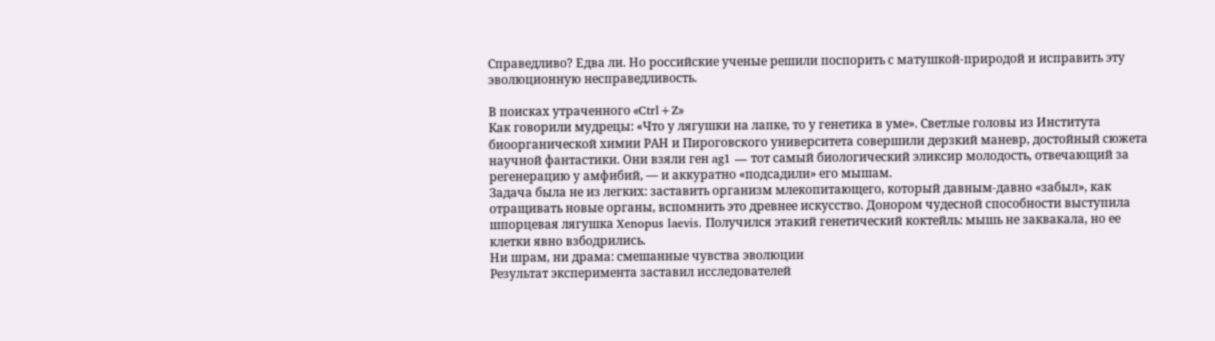Справедливо? Едва ли. Но российские ученые решили поспорить с матушкой-природой и исправить эту эволюционную несправедливость.

В поисках утраченного «Ctrl+Z»
Как говорили мудрецы: «Что у лягушки на лапке, то у генетика в уме». Светлые головы из Института биоорганической химии РАН и Пироговского университета совершили дерзкий маневр, достойный сюжета научной фантастики. Они взяли ген ag1 — тот самый биологический эликсир молодость, отвечающий за регенерацию у амфибий, — и аккуратно «подсадили» его мышам.
Задача была не из легких: заставить организм млекопитающего, который давным-давно «забыл», как отращивать новые органы, вспомнить это древнее искусство. Донором чудесной способности выступила шпорцевая лягушка Xenopus laevis. Получился этакий генетический коктейль: мышь не заквакала, но ее клетки явно взбодрились.
Ни шрам, ни драма: смешанные чувства эволюции
Результат эксперимента заставил исследователей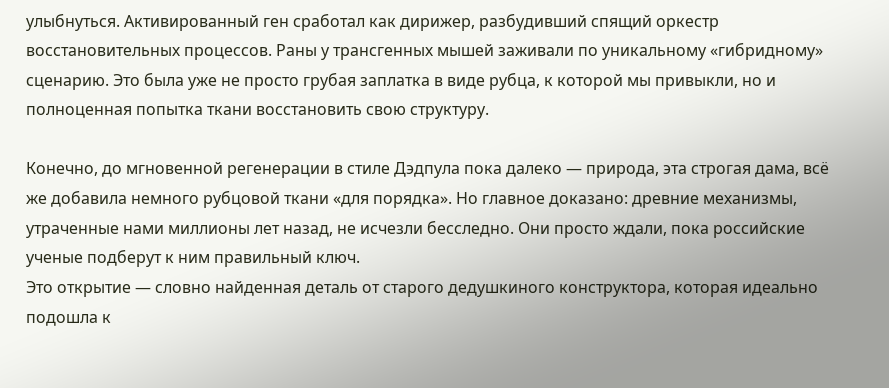улыбнуться. Активированный ген сработал как дирижер, разбудивший спящий оркестр восстановительных процессов. Раны у трансгенных мышей заживали по уникальному «гибридному» сценарию. Это была уже не просто грубая заплатка в виде рубца, к которой мы привыкли, но и полноценная попытка ткани восстановить свою структуру.

Конечно, до мгновенной регенерации в стиле Дэдпула пока далеко — природа, эта строгая дама, всё же добавила немного рубцовой ткани «для порядка». Но главное доказано: древние механизмы, утраченные нами миллионы лет назад, не исчезли бесследно. Они просто ждали, пока российские ученые подберут к ним правильный ключ.
Это открытие — словно найденная деталь от старого дедушкиного конструктора, которая идеально подошла к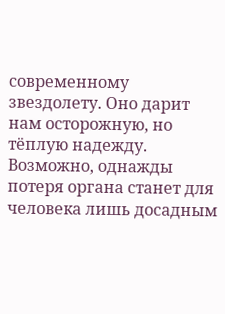современному звездолету. Оно дарит нам осторожную, но тёплую надежду. Возможно, однажды потеря органа станет для человека лишь досадным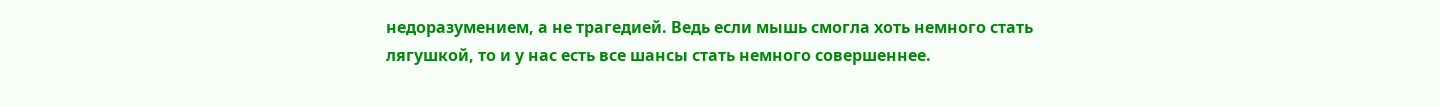недоразумением, а не трагедией. Ведь если мышь смогла хоть немного стать лягушкой, то и у нас есть все шансы стать немного совершеннее.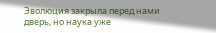Эволюция закрыла перед нами дверь, но наука уже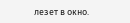лезет в окно.